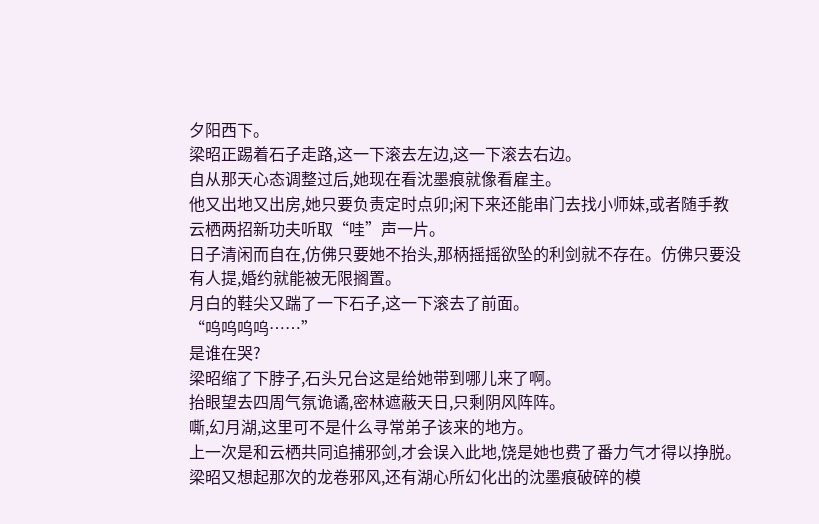夕阳西下。
梁昭正踢着石子走路,这一下滚去左边,这一下滚去右边。
自从那天心态调整过后,她现在看沈墨痕就像看雇主。
他又出地又出房,她只要负责定时点卯;闲下来还能串门去找小师妹,或者随手教云栖两招新功夫听取“哇”声一片。
日子清闲而自在,仿佛只要她不抬头,那柄摇摇欲坠的利剑就不存在。仿佛只要没有人提,婚约就能被无限搁置。
月白的鞋尖又踹了一下石子,这一下滚去了前面。
“呜呜呜呜……”
是谁在哭?
梁昭缩了下脖子,石头兄台这是给她带到哪儿来了啊。
抬眼望去四周气氛诡谲,密林遮蔽天日,只剩阴风阵阵。
嘶,幻月湖,这里可不是什么寻常弟子该来的地方。
上一次是和云栖共同追捕邪剑,才会误入此地,饶是她也费了番力气才得以挣脱。梁昭又想起那次的龙卷邪风,还有湖心所幻化出的沈墨痕破碎的模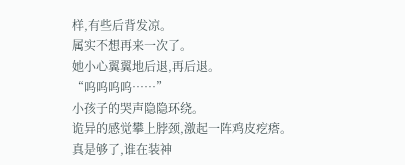样,有些后背发凉。
属实不想再来一次了。
她小心翼翼地后退,再后退。
“呜呜呜呜……”
小孩子的哭声隐隐环绕。
诡异的感觉攀上脖颈,激起一阵鸡皮疙瘩。
真是够了,谁在装神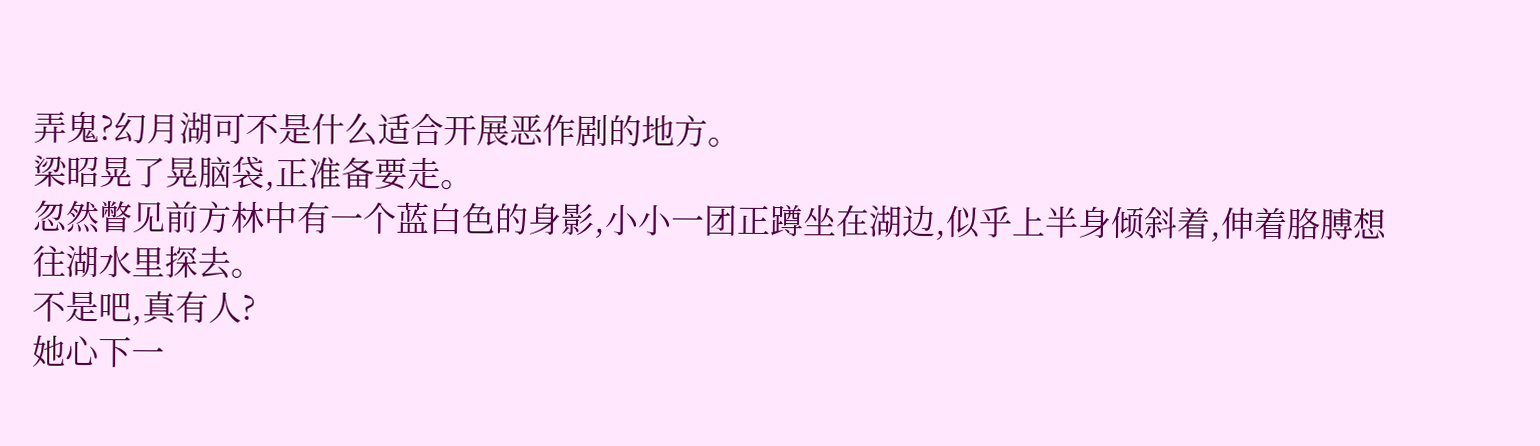弄鬼?幻月湖可不是什么适合开展恶作剧的地方。
梁昭晃了晃脑袋,正准备要走。
忽然瞥见前方林中有一个蓝白色的身影,小小一团正蹲坐在湖边,似乎上半身倾斜着,伸着胳膊想往湖水里探去。
不是吧,真有人?
她心下一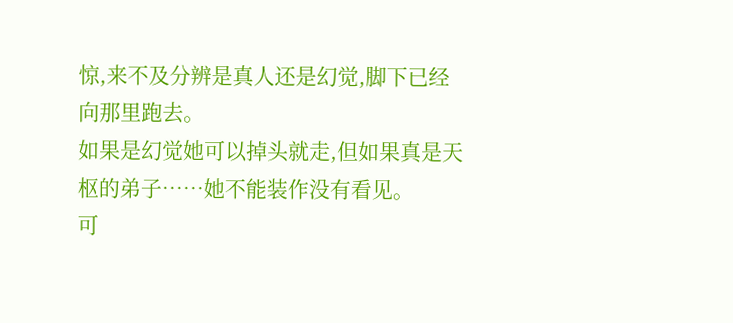惊,来不及分辨是真人还是幻觉,脚下已经向那里跑去。
如果是幻觉她可以掉头就走,但如果真是天枢的弟子……她不能装作没有看见。
可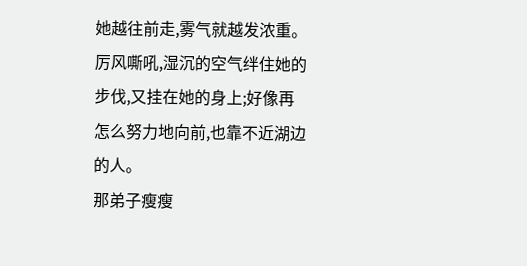她越往前走,雾气就越发浓重。
厉风嘶吼,湿沉的空气绊住她的步伐,又挂在她的身上;好像再怎么努力地向前,也靠不近湖边的人。
那弟子瘦瘦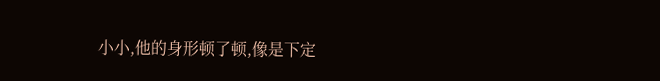小小,他的身形顿了顿,像是下定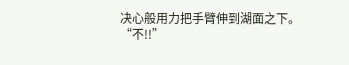决心般用力把手臂伸到湖面之下。
“不!!”